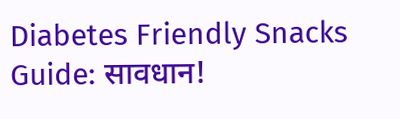Diabetes Friendly Snacks Guide: सावधान!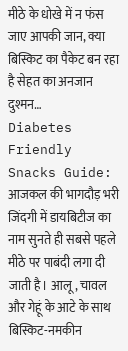मीठे के धोखे में न फंस जाए आपकी जान, क्या बिस्किट का पैकेट बन रहा है सेहत का अनजान दुश्मन…
Diabetes Friendly Snacks Guide: आजकल की भागदौड़ भरी जिंदगी में डायबिटीज का नाम सुनते ही सबसे पहले मीठे पर पाबंदी लगा दी जाती है। आलू, चावल और गेहूं के आटे के साथ बिस्किट-नमकीन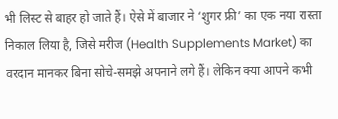भी लिस्ट से बाहर हो जाते हैं। ऐसे में बाजार ने ‘शुगर फ्री’ का एक नया रास्ता निकाल लिया है, जिसे मरीज (Health Supplements Market) का वरदान मानकर बिना सोचे-समझे अपनाने लगे हैं। लेकिन क्या आपने कभी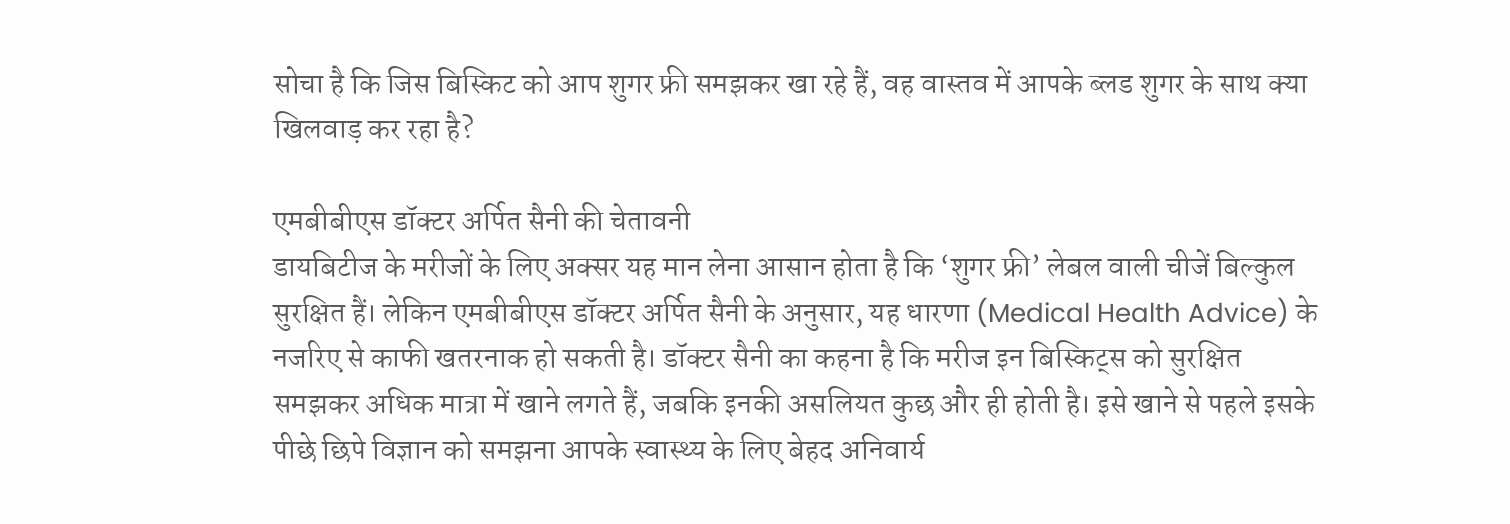सोचा है कि जिस बिस्किट को आप शुगर फ्री समझकर खा रहे हैं, वह वास्तव में आपके ब्लड शुगर के साथ क्या खिलवाड़ कर रहा है?

एमबीबीएस डॉक्टर अर्पित सैनी की चेतावनी
डायबिटीज के मरीजों के लिए अक्सर यह मान लेना आसान होता है कि ‘शुगर फ्री’ लेबल वाली चीजें बिल्कुल सुरक्षित हैं। लेकिन एमबीबीएस डॉक्टर अर्पित सैनी के अनुसार, यह धारणा (Medical Health Advice) के नजरिए से काफी खतरनाक हो सकती है। डॉक्टर सैनी का कहना है कि मरीज इन बिस्किट्स को सुरक्षित समझकर अधिक मात्रा में खाने लगते हैं, जबकि इनकी असलियत कुछ और ही होती है। इसे खाने से पहले इसके पीछे छिपे विज्ञान को समझना आपके स्वास्थ्य के लिए बेहद अनिवार्य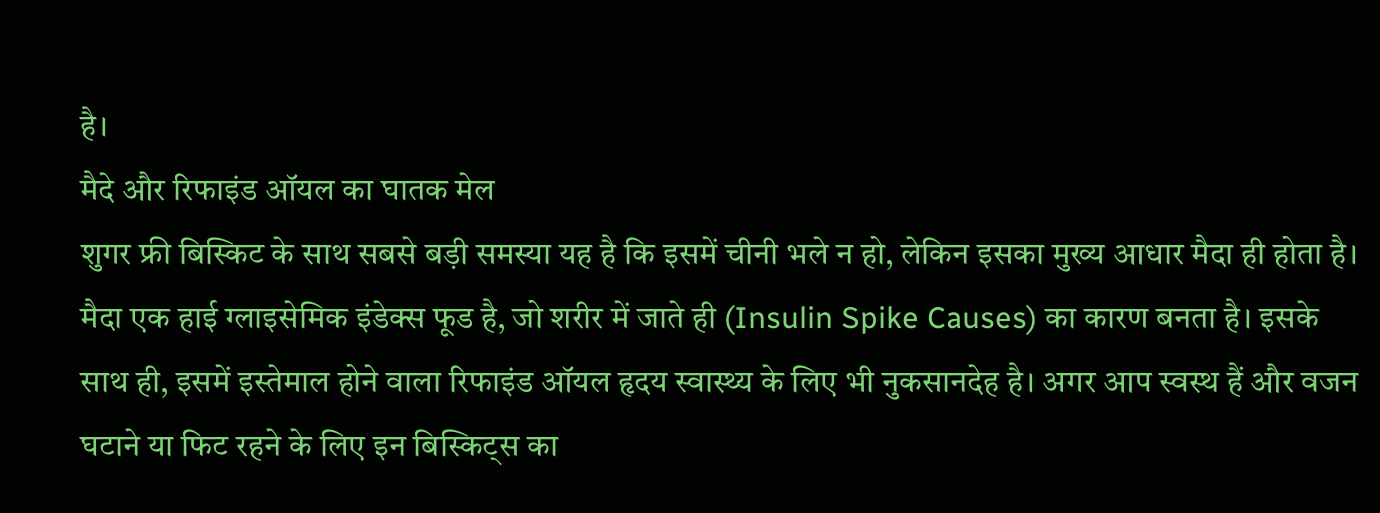है।
मैदे और रिफाइंड ऑयल का घातक मेल
शुगर फ्री बिस्किट के साथ सबसे बड़ी समस्या यह है कि इसमें चीनी भले न हो, लेकिन इसका मुख्य आधार मैदा ही होता है। मैदा एक हाई ग्लाइसेमिक इंडेक्स फूड है, जो शरीर में जाते ही (Insulin Spike Causes) का कारण बनता है। इसके साथ ही, इसमें इस्तेमाल होने वाला रिफाइंड ऑयल हृदय स्वास्थ्य के लिए भी नुकसानदेह है। अगर आप स्वस्थ हैं और वजन घटाने या फिट रहने के लिए इन बिस्किट्स का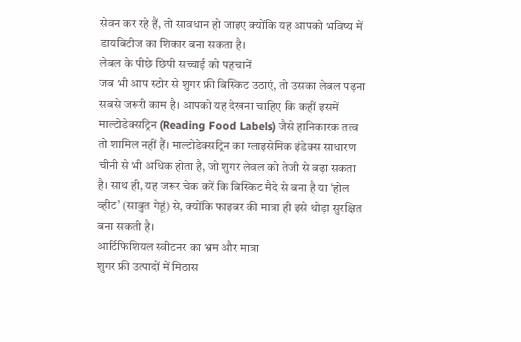सेवन कर रहे हैं, तो सावधान हो जाइए क्योंकि यह आपको भविष्य में डायबिटीज का शिकार बना सकता है।
लेबल के पीछे छिपी सच्चाई को पहचानें
जब भी आप स्टोर से शुगर फ्री बिस्किट उठाएं, तो उसका लेबल पढ़ना सबसे जरूरी काम है। आपको यह देखना चाहिए कि कहीं इसमें माल्टोडेक्सट्रिन (Reading Food Labels) जैसे हानिकारक तत्व तो शामिल नहीं हैं। माल्टोडेक्सट्रिन का ग्लाइसेमिक इंडेक्स साधारण चीनी से भी अधिक होता है, जो शुगर लेवल को तेजी से बढ़ा सकता है। साथ ही, यह जरूर चेक करें कि बिस्किट मैदे से बना है या ‘होल व्हीट’ (साबुत गेहूं) से, क्योंकि फाइबर की मात्रा ही इसे थोड़ा सुरक्षित बना सकती है।
आर्टिफिशियल स्वीटनर का भ्रम और मात्रा
शुगर फ्री उत्पादों में मिठास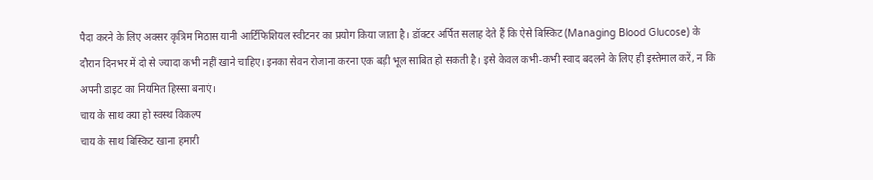पैदा करने के लिए अक्सर कृत्रिम मिठास यानी आर्टिफिशियल स्वीटनर का प्रयोग किया जाता है। डॉक्टर अर्पित सलाह देते हैं कि ऐसे बिस्किट (Managing Blood Glucose) के दौरान दिनभर में दो से ज्यादा कभी नहीं खाने चाहिए। इनका सेवन रोजाना करना एक बड़ी भूल साबित हो सकती है। इसे केवल कभी-कभी स्वाद बदलने के लिए ही इस्तेमाल करें, न कि अपनी डाइट का नियमित हिस्सा बनाएं।
चाय के साथ क्या हो स्वस्थ विकल्प
चाय के साथ बिस्किट खाना हमारी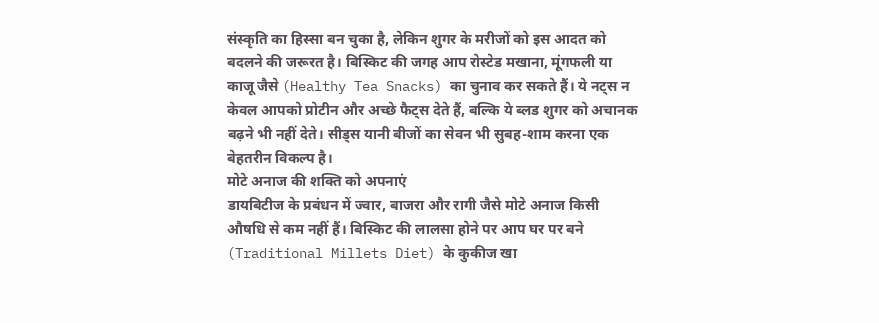संस्कृति का हिस्सा बन चुका है, लेकिन शुगर के मरीजों को इस आदत को बदलने की जरूरत है। बिस्किट की जगह आप रोस्टेड मखाना, मूंगफली या काजू जैसे (Healthy Tea Snacks) का चुनाव कर सकते हैं। ये नट्स न केवल आपको प्रोटीन और अच्छे फैट्स देते हैं, बल्कि ये ब्लड शुगर को अचानक बढ़ने भी नहीं देते। सीड्स यानी बीजों का सेवन भी सुबह-शाम करना एक बेहतरीन विकल्प है।
मोटे अनाज की शक्ति को अपनाएं
डायबिटीज के प्रबंधन में ज्वार, बाजरा और रागी जैसे मोटे अनाज किसी औषधि से कम नहीं हैं। बिस्किट की लालसा होने पर आप घर पर बने (Traditional Millets Diet) के कुकीज खा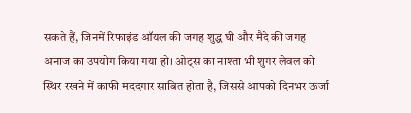सकते हैं, जिनमें रिफाइंड ऑयल की जगह शुद्ध घी और मैदे की जगह अनाज का उपयोग किया गया हो। ओट्स का नाश्ता भी शुगर लेवल को स्थिर रखने में काफी मददगार साबित होता है, जिससे आपको दिनभर ऊर्जा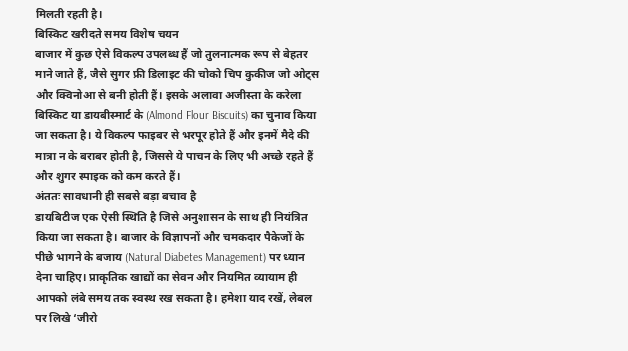मिलती रहती है।
बिस्किट खरीदते समय विशेष चयन
बाजार में कुछ ऐसे विकल्प उपलब्ध हैं जो तुलनात्मक रूप से बेहतर माने जाते हैं, जैसे सुगर फ्री डिलाइट की चोको चिप कुकीज जो ओट्स और क्विनोआ से बनी होती हैं। इसके अलावा अजीस्ता के करेला बिस्किट या डायबीस्मार्ट के (Almond Flour Biscuits) का चुनाव किया जा सकता है। ये विकल्प फाइबर से भरपूर होते हैं और इनमें मैदे की मात्रा न के बराबर होती है, जिससे ये पाचन के लिए भी अच्छे रहते हैं और शुगर स्पाइक को कम करते हैं।
अंततः सावधानी ही सबसे बड़ा बचाव है
डायबिटीज एक ऐसी स्थिति है जिसे अनुशासन के साथ ही नियंत्रित किया जा सकता है। बाजार के विज्ञापनों और चमकदार पैकेजों के पीछे भागने के बजाय (Natural Diabetes Management) पर ध्यान देना चाहिए। प्राकृतिक खाद्यों का सेवन और नियमित व्यायाम ही आपको लंबे समय तक स्वस्थ रख सकता है। हमेशा याद रखें, लेबल पर लिखे ‘जीरो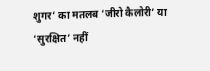शुगर’ का मतलब ‘जीरो कैलोरी’ या ‘सुरक्षित’ नहीं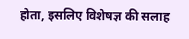होता, इसलिए विशेषज्ञ की सलाह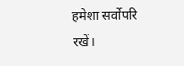हमेशा सर्वोपरि रखें।